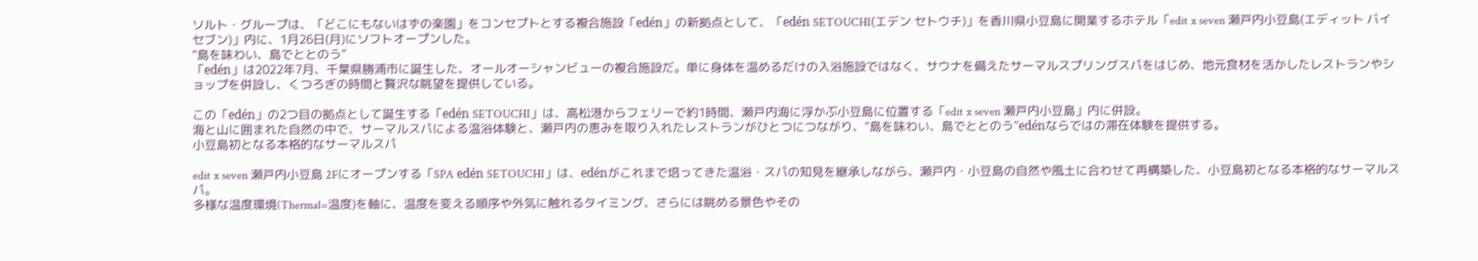ソルト・グループは、「どこにもないはずの楽園」をコンセプトとする複合施設「edén」の新拠点として、「edén SETOUCHI(エデン セトウチ)」を香川県小豆島に開業するホテル「edit x seven 瀬戸内小豆島(エディット バイ セブン)」内に、1月26日(月)にソフトオープンした。
“島を味わい、島でととのう”
「edén」は2022年7月、千葉県勝浦市に誕生した、オールオーシャンビューの複合施設だ。単に身体を温めるだけの入浴施設ではなく、サウナを備えたサーマルスプリングスパをはじめ、地元食材を活かしたレストランやショップを併設し、くつろぎの時間と贅沢な眺望を提供している。

この「edén」の2つ目の拠点として誕生する「edén SETOUCHI」は、高松港からフェリーで約1時間、瀬戸内海に浮かぶ小豆島に位置する「edit x seven 瀬戸内小豆島」内に併設。
海と山に囲まれた自然の中で、サーマルスパによる温浴体験と、瀬戸内の恵みを取り入れたレストランがひとつにつながり、“島を味わい、島でととのう”edénならではの滞在体験を提供する。
小豆島初となる本格的なサーマルスパ

edit x seven 瀬戸内小豆島 2Fにオープンする「SPA edén SETOUCHI」は、edénがこれまで培ってきた温浴・スパの知見を継承しながら、瀬戸内・小豆島の自然や風土に合わせて再構築した、小豆島初となる本格的なサーマルスパ。
多様な温度環境(Thermal=温度)を軸に、温度を変える順序や外気に触れるタイミング、さらには眺める景色やその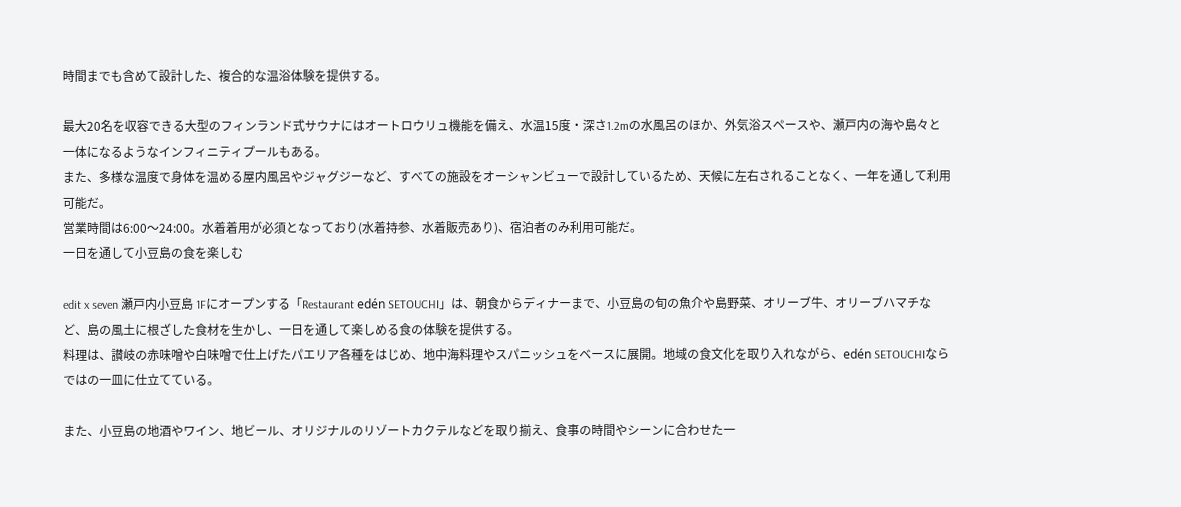時間までも含めて設計した、複合的な温浴体験を提供する。

最大20名を収容できる大型のフィンランド式サウナにはオートロウリュ機能を備え、水温15度・深さ1.2mの水風呂のほか、外気浴スペースや、瀬戸内の海や島々と一体になるようなインフィニティプールもある。
また、多様な温度で身体を温める屋内風呂やジャグジーなど、すべての施設をオーシャンビューで設計しているため、天候に左右されることなく、一年を通して利用可能だ。
営業時間は6:00〜24:00。水着着用が必須となっており(水着持参、水着販売あり)、宿泊者のみ利用可能だ。
一日を通して小豆島の食を楽しむ

edit x seven 瀬戸内小豆島 1Fにオープンする「Restaurant edén SETOUCHI」は、朝食からディナーまで、小豆島の旬の魚介や島野菜、オリーブ牛、オリーブハマチなど、島の風土に根ざした食材を生かし、一日を通して楽しめる食の体験を提供する。
料理は、讃岐の赤味噌や白味噌で仕上げたパエリア各種をはじめ、地中海料理やスパニッシュをベースに展開。地域の食文化を取り入れながら、edén SETOUCHIならではの一皿に仕立てている。

また、小豆島の地酒やワイン、地ビール、オリジナルのリゾートカクテルなどを取り揃え、食事の時間やシーンに合わせた一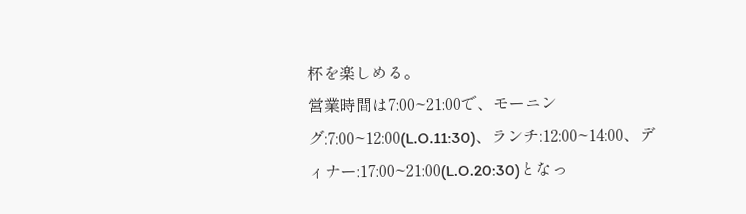杯を楽しめる。
営業時間は7:00~21:00で、モーニング:7:00~12:00(L.O.11:30)、ランチ:12:00~14:00、ディナー:17:00~21:00(L.O.20:30)となっ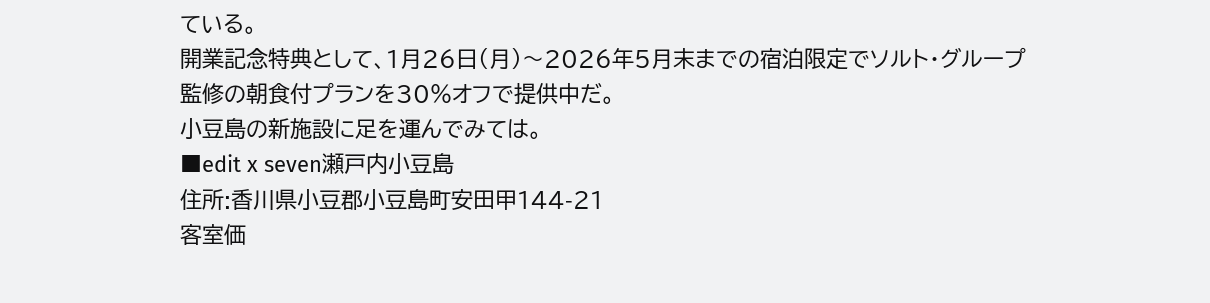ている。
開業記念特典として、1月26日(月)〜2026年5月末までの宿泊限定でソルト・グループ監修の朝食付プランを30%オフで提供中だ。
小豆島の新施設に足を運んでみては。
■edit x seven瀬戸内小豆島
住所:香川県小豆郡小豆島町安田甲144-21
客室価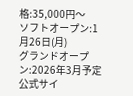格:35,000円〜
ソフトオープン:1月26日(月)
グランドオープン:2026年3月予定
公式サイ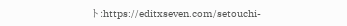ト:https://editxseven.com/setouchi-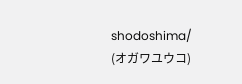shodoshima/
(オガワユウコ)